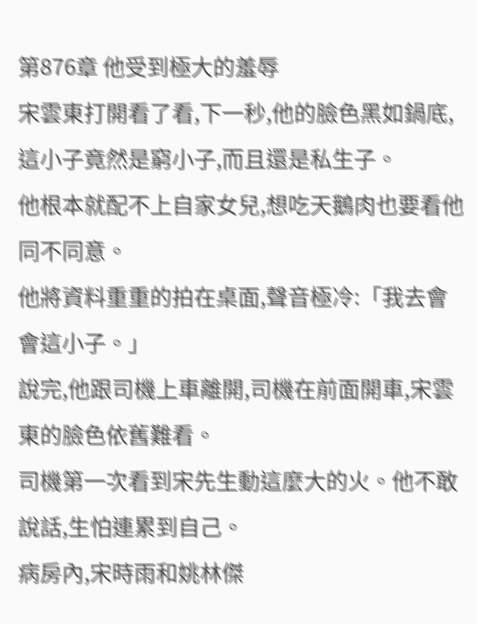第876章 他受到極大的羞辱
宋雲東打開看了看,下一秒,他的臉色黑如鍋底,這小子竟然是窮小子,而且還是私生子。
他根本就配不上自家女兒,想吃天鵝肉也要看他同不同意。
他將資料重重的拍在桌面,聲音極冷:「我去會會這小子。」
說完,他跟司機上車離開,司機在前面開車,宋雲東的臉色依舊難看。
司機第一次看到宋先生動這麼大的火。他不敢說話,生怕連累到自己。
病房內,宋時雨和姚林傑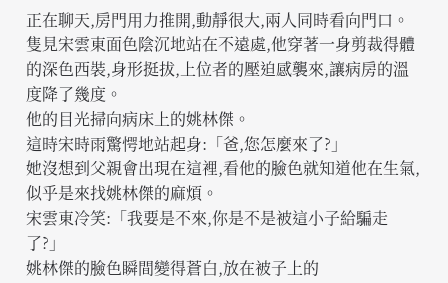正在聊天,房門用力推開,動靜很大,兩人同時看向門口。
隻見宋雲東面色陰沉地站在不遠處,他穿著一身剪裁得體的深色西裝,身形挺拔,上位者的壓迫感襲來,讓病房的溫度降了幾度。
他的目光掃向病床上的姚林傑。
這時宋時雨驚愕地站起身:「爸,您怎麼來了?」
她沒想到父親會出現在這裡,看他的臉色就知道他在生氣,似乎是來找姚林傑的麻煩。
宋雲東冷笑:「我要是不來,你是不是被這小子給騙走了?」
姚林傑的臉色瞬間變得蒼白,放在被子上的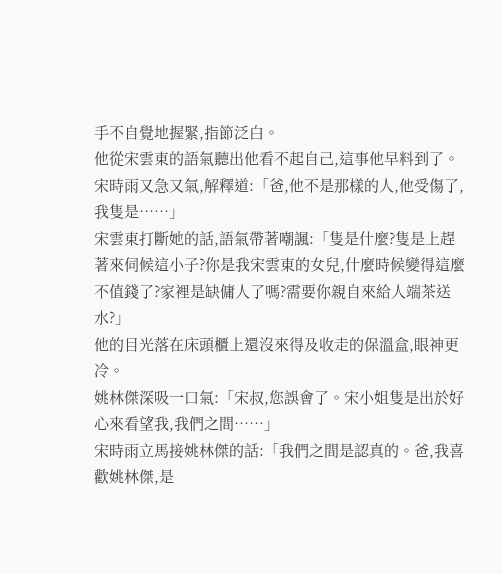手不自覺地握緊,指節泛白。
他從宋雲東的語氣聽出他看不起自己,這事他早料到了。
宋時雨又急又氣,解釋道:「爸,他不是那樣的人,他受傷了,我隻是……」
宋雲東打斷她的話,語氣帶著嘲諷:「隻是什麼?隻是上趕著來伺候這小子?你是我宋雲東的女兒,什麼時候變得這麼不值錢了?家裡是缺傭人了嗎?需要你親自來給人端茶送水?」
他的目光落在床頭櫃上還沒來得及收走的保溫盒,眼神更冷。
姚林傑深吸一口氣:「宋叔,您誤會了。宋小姐隻是出於好心來看望我,我們之間……」
宋時雨立馬接姚林傑的話:「我們之間是認真的。爸,我喜歡姚林傑,是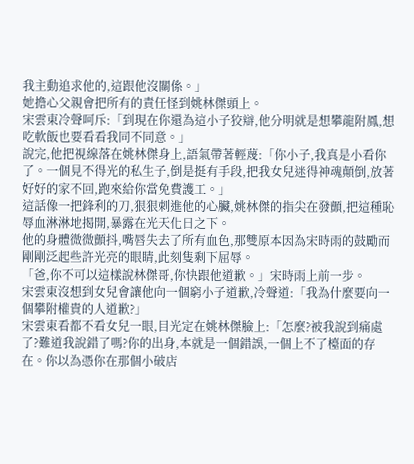我主動追求他的,這跟他沒關係。」
她擔心父親會把所有的責任怪到姚林傑頭上。
宋雲東冷聲呵斥:「到現在你還為這小子狡辯,他分明就是想攀龍附鳳,想吃軟飯也要看看我同不同意。」
說完,他把視線落在姚林傑身上,語氣帶著輕蔑:「你小子,我真是小看你了。一個見不得光的私生子,倒是挺有手段,把我女兒迷得神魂顛倒,放著好好的家不回,跑來給你當免費護工。」
這話像一把鋒利的刀,狠狠刺進他的心臟,姚林傑的指尖在發顫,把這種恥辱血淋淋地揭開,暴露在光天化日之下。
他的身體微微顫抖,嘴唇失去了所有血色,那雙原本因為宋時雨的鼓勵而剛剛泛起些許光亮的眼睛,此刻隻剩下屈辱。
「爸,你不可以這樣說林傑哥,你快跟他道歉。」宋時雨上前一步。
宋雲東沒想到女兒會讓他向一個窮小子道歉,冷聲道:「我為什麼要向一個攀附權貴的人道歉?」
宋雲東看都不看女兒一眼,目光定在姚林傑臉上:「怎麼?被我說到痛處了?難道我說錯了嗎?你的出身,本就是一個錯誤,一個上不了檯面的存在。你以為憑你在那個小破店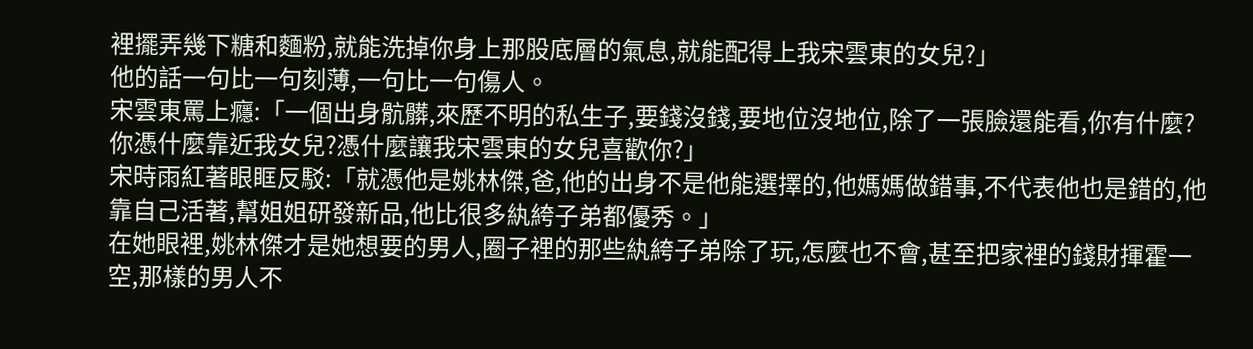裡擺弄幾下糖和麵粉,就能洗掉你身上那股底層的氣息,就能配得上我宋雲東的女兒?」
他的話一句比一句刻薄,一句比一句傷人。
宋雲東罵上癮:「一個出身骯髒,來歷不明的私生子,要錢沒錢,要地位沒地位,除了一張臉還能看,你有什麼?你憑什麼靠近我女兒?憑什麼讓我宋雲東的女兒喜歡你?」
宋時雨紅著眼眶反駁:「就憑他是姚林傑,爸,他的出身不是他能選擇的,他媽媽做錯事,不代表他也是錯的,他靠自己活著,幫姐姐研發新品,他比很多紈絝子弟都優秀。」
在她眼裡,姚林傑才是她想要的男人,圈子裡的那些紈絝子弟除了玩,怎麼也不會,甚至把家裡的錢財揮霍一空,那樣的男人不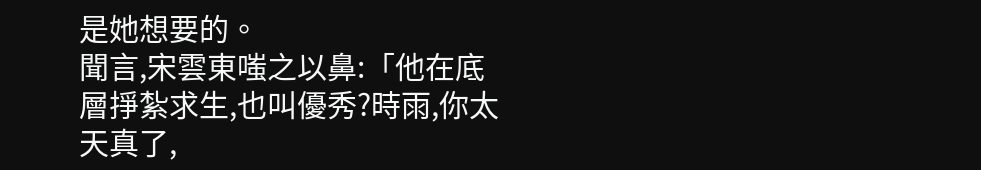是她想要的。
聞言,宋雲東嗤之以鼻:「他在底層掙紮求生,也叫優秀?時雨,你太天真了,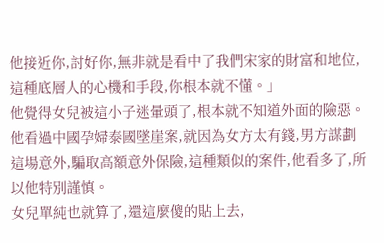他接近你,討好你,無非就是看中了我們宋家的財富和地位,這種底層人的心機和手段,你根本就不懂。」
他覺得女兒被這小子迷暈頭了,根本就不知道外面的險惡。
他看過中國孕婦泰國墜崖案,就因為女方太有錢,男方謀劃這場意外,騙取高額意外保險,這種類似的案件,他看多了,所以他特別謹慎。
女兒單純也就算了,還這麼傻的貼上去,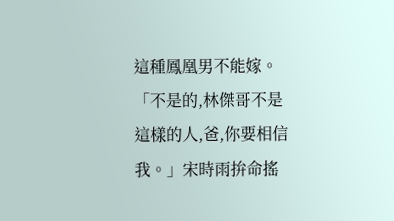這種鳳凰男不能嫁。
「不是的,林傑哥不是這樣的人,爸,你要相信我。」宋時雨拚命搖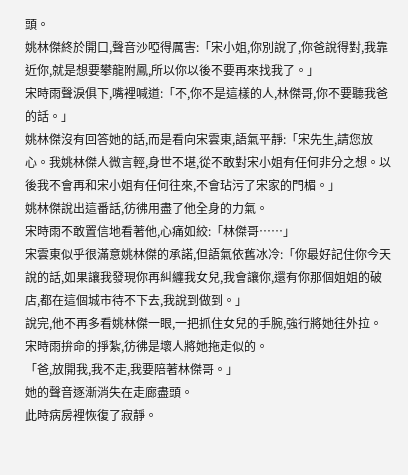頭。
姚林傑終於開口,聲音沙啞得厲害:「宋小姐,你別說了,你爸說得對,我靠近你,就是想要攀龍附鳳,所以你以後不要再來找我了。」
宋時雨聲淚俱下,嘴裡喊道:「不,你不是這樣的人,林傑哥,你不要聽我爸的話。」
姚林傑沒有回答她的話,而是看向宋雲東,語氣平靜:「宋先生,請您放心。我姚林傑人微言輕,身世不堪,從不敢對宋小姐有任何非分之想。以後我不會再和宋小姐有任何往來,不會玷污了宋家的門楣。」
姚林傑說出這番話,彷彿用盡了他全身的力氣。
宋時雨不敢置信地看著他,心痛如絞:「林傑哥……」
宋雲東似乎很滿意姚林傑的承諾,但語氣依舊冰冷:「你最好記住你今天說的話,如果讓我發現你再糾纏我女兒,我會讓你,還有你那個姐姐的破店,都在這個城市待不下去,我說到做到。」
說完,他不再多看姚林傑一眼,一把抓住女兒的手腕,強行將她往外拉。
宋時雨拚命的掙紮,彷彿是壞人將她拖走似的。
「爸,放開我,我不走,我要陪著林傑哥。」
她的聲音逐漸消失在走廊盡頭。
此時病房裡恢復了寂靜。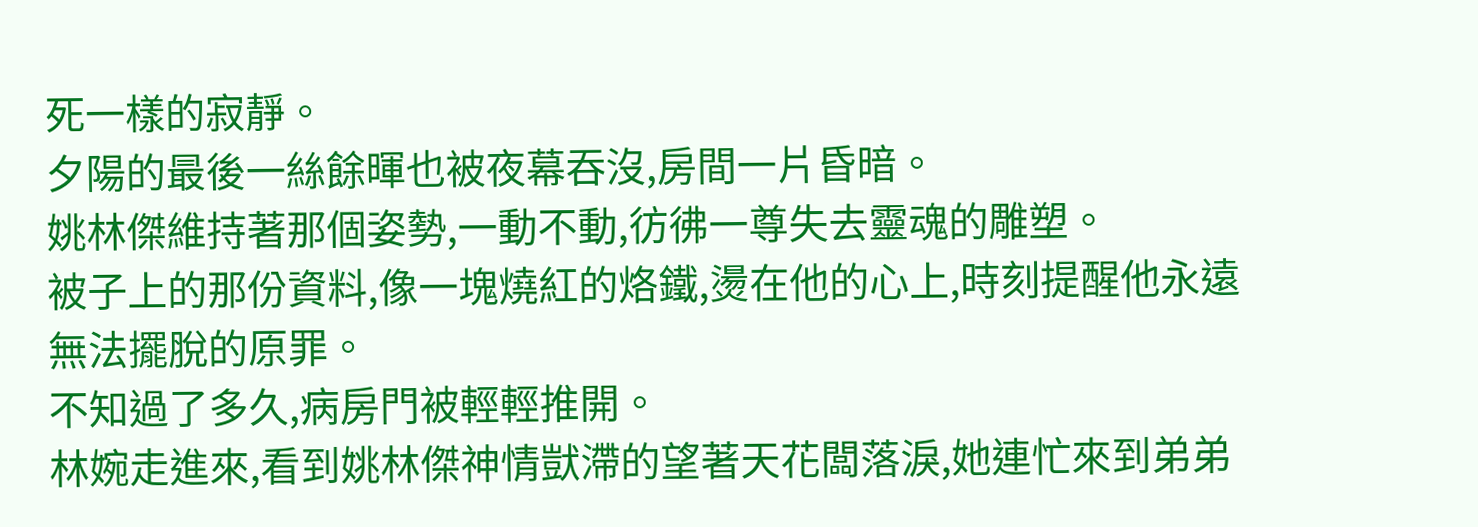死一樣的寂靜。
夕陽的最後一絲餘暉也被夜幕吞沒,房間一片昏暗。
姚林傑維持著那個姿勢,一動不動,彷彿一尊失去靈魂的雕塑。
被子上的那份資料,像一塊燒紅的烙鐵,燙在他的心上,時刻提醒他永遠無法擺脫的原罪。
不知過了多久,病房門被輕輕推開。
林婉走進來,看到姚林傑神情獃滯的望著天花闆落淚,她連忙來到弟弟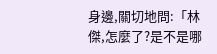身邊,關切地問:「林傑,怎麼了?是不是哪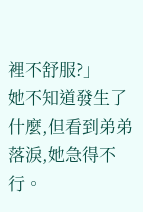裡不舒服?」
她不知道發生了什麼,但看到弟弟落淚,她急得不行。